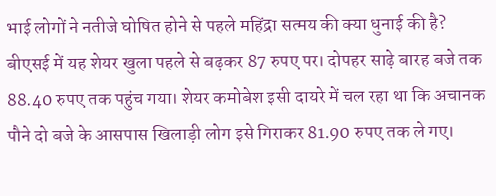भाई लोगों ने नतीजे घोषित होने से पहले महिंद्रा सत्मय की क्या धुनाई की है? बीएसई में यह शेयर खुला पहले से बढ़कर 87 रुपए पर। दोपहर साढ़े बारह बजे तक 88.40 रुपए तक पहुंच गया। शेयर कमोबेश इसी दायरे में चल रहा था कि अचानक पौने दो बजे के आसपास खिलाड़ी लोग इसे गिराकर 81.90 रुपए तक ले गए।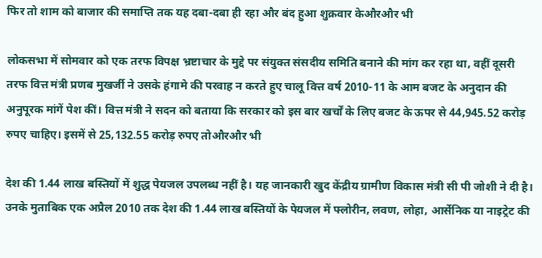फिर तो शाम को बाजार की समाप्ति तक यह दबा-दबा ही रहा और बंद हुआ शुक्रवार केऔरऔर भी

लोकसभा में सोमवार को एक तरफ विपक्ष भ्रष्टाचार के मुद्दे पर संयुक्त संसदीय समिति बनाने की मांग कर रहा था, वहीं दूसरी तरफ वित्त मंत्री प्रणब मुखर्जी ने उसके हंगामे की परवाह न करते हुए चालू वित्त वर्ष 2010-11 के आम बजट के अनुदान की अनुपूरक मांगें पेश कीं। वित्त मंत्री ने सदन को बताया कि सरकार को इस बार खर्चों के लिए बजट के ऊपर से 44,945.52 करोड़ रुपए चाहिए। इसमें से 25,132.55 करोड़ रुपए तोऔरऔर भी

देश की 1.44 लाख बस्तियों में शुद्ध पेयजल उपलब्ध नहीं है। यह जानकारी खुद केंद्रीय ग्रामीण विकास मंत्री सी पी जोशी ने दी है। उनके मुताबिक एक अप्रैल 2010 तक देश की 1.44 लाख बस्तियों के पेयजल में फ्लोरीन, लवण, लोहा, आर्सेनिक या नाइट्रेट की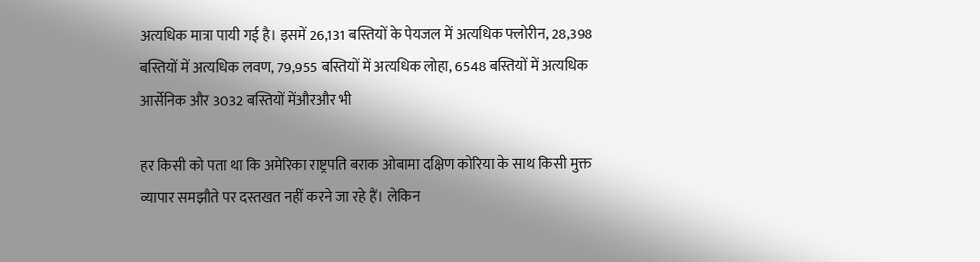अत्यधिक मात्रा पायी गई है। इसमें 26,131 बस्तियों के पेयजल में अत्यधिक फ्लोरीन, 28,398 बस्तियों में अत्यधिक लवण, 79,955 बस्तियों में अत्यधिक लोहा, 6548 बस्तियों में अत्यधिक आर्सेनिक और 3032 बस्तियों मेंऔरऔर भी

हर किसी को पता था कि अमेरिका राष्ट्रपति बराक ओबामा दक्षिण कोरिया के साथ किसी मुक्त व्यापार समझौते पर दस्तखत नहीं करने जा रहे हैं। लेकिन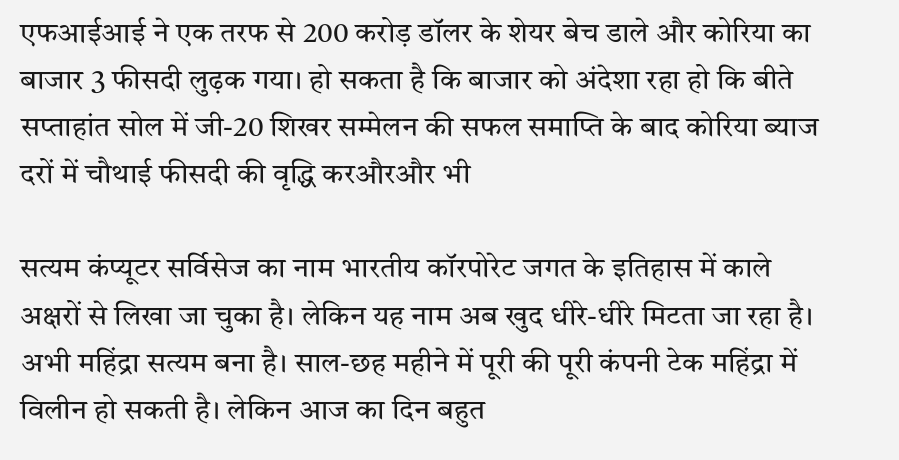एफआईआई ने एक तरफ से 200 करोड़ डॉलर के शेयर बेच डाले और कोरिया का बाजार 3 फीसदी लुढ़क गया। हो सकता है कि बाजार को अंदेशा रहा हो कि बीते सप्ताहांत सोल में जी-20 शिखर सम्मेलन की सफल समाप्ति के बाद कोरिया ब्याज दरों में चौथाई फीसदी की वृद्धि करऔरऔर भी

सत्यम कंप्यूटर सर्विसेज का नाम भारतीय कॉरपोरेट जगत के इतिहास में काले अक्षरों से लिखा जा चुका है। लेकिन यह नाम अब खुद धीरे-धीरे मिटता जा रहा है। अभी महिंद्रा सत्यम बना है। साल-छह महीने में पूरी की पूरी कंपनी टेक महिंद्रा में विलीन हो सकती है। लेकिन आज का दिन बहुत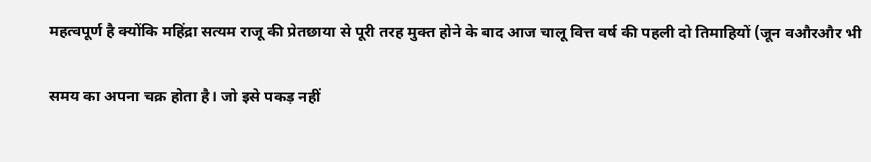महत्वपूर्ण है क्योंकि महिंद्रा सत्यम राजू की प्रेतछाया से पूरी तरह मुक्त होने के बाद आज चालू वित्त वर्ष की पहली दो तिमाहियों (जून वऔरऔर भी

समय का अपना चक्र होता है। जो इसे पकड़ नहीं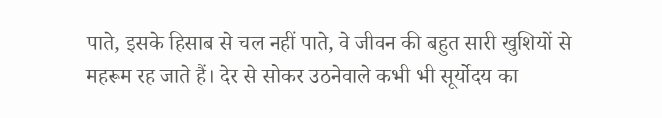पाते, इसके हिसाब से चल नहीं पाते, वे जीवन की बहुत सारी खुशियों से महरूम रह जाते हैं। देर से सोकर उठनेवाले कभी भी सूर्योदय का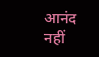आनंद नहीं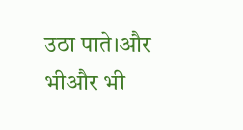उठा पाते।और भीऔर भी